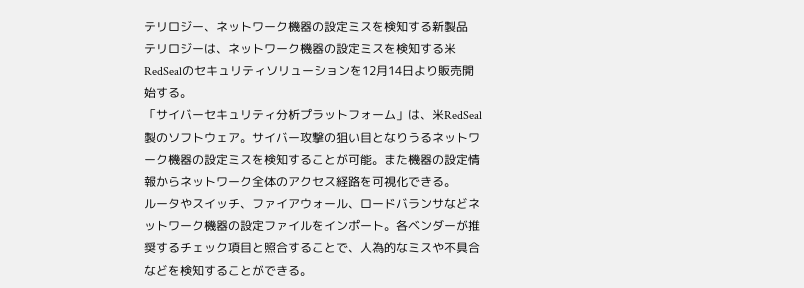テリロジー、ネットワーク機器の設定ミスを検知する新製品
テリロジーは、ネットワーク機器の設定ミスを検知する米RedSealのセキュリティソリューションを12月14日より販売開始する。
「サイバーセキュリティ分析プラットフォーム」は、米RedSeal製のソフトウェア。サイバー攻撃の狙い目となりうるネットワーク機器の設定ミスを検知することが可能。また機器の設定情報からネットワーク全体のアクセス経路を可視化できる。
ルータやスイッチ、ファイアウォール、ロードバランサなどネットワーク機器の設定ファイルをインポート。各ベンダーが推奨するチェック項目と照合することで、人為的なミスや不具合などを検知することができる。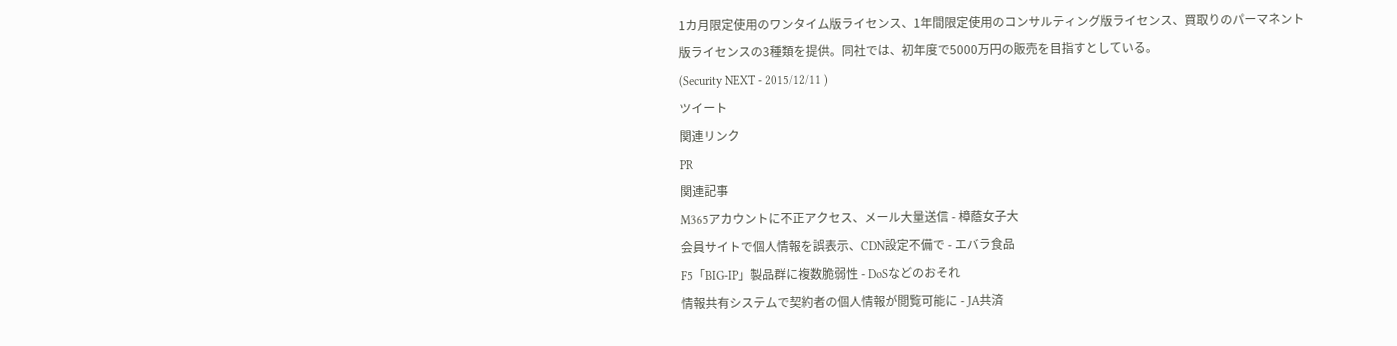1カ月限定使用のワンタイム版ライセンス、1年間限定使用のコンサルティング版ライセンス、買取りのパーマネント版ライセンスの3種類を提供。同社では、初年度で5000万円の販売を目指すとしている。
(Security NEXT - 2015/12/11 )
ツイート
関連リンク
PR
関連記事
M365アカウントに不正アクセス、メール大量送信 - 樟蔭女子大
会員サイトで個人情報を誤表示、CDN設定不備で - エバラ食品
F5「BIG-IP」製品群に複数脆弱性 - DoSなどのおそれ
情報共有システムで契約者の個人情報が閲覧可能に - JA共済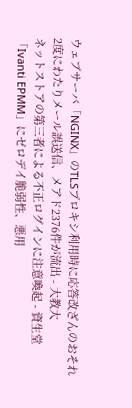ウェブサーバ「NGINX」のTLSプロキシ利用時に応答改ざんのおそれ
2度にわたりメール誤送信、メアド2376件が流出 - 大教大
ネットストアの第三者による不正ログインに注意喚起 - 資生堂
「Ivanti EPMM」にゼロデイ脆弱性、悪用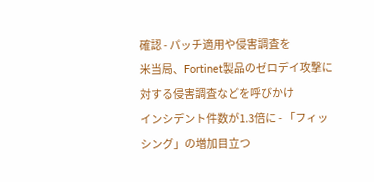確認 - パッチ適用や侵害調査を
米当局、Fortinet製品のゼロデイ攻撃に対する侵害調査などを呼びかけ
インシデント件数が1.3倍に - 「フィッシング」の増加目立つ